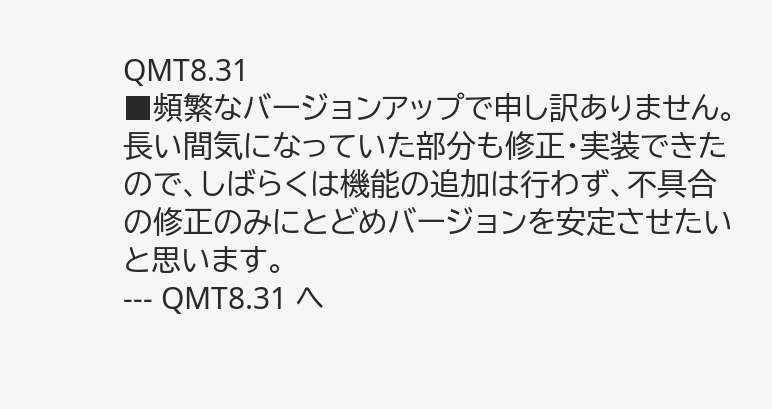QMT8.31
■頻繁なバージョンアップで申し訳ありません。長い間気になっていた部分も修正・実装できたので、しばらくは機能の追加は行わず、不具合の修正のみにとどめバージョンを安定させたいと思います。
--- QMT8.31 へ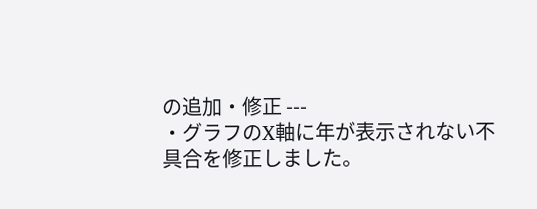の追加・修正 ---
・グラフのX軸に年が表示されない不具合を修正しました。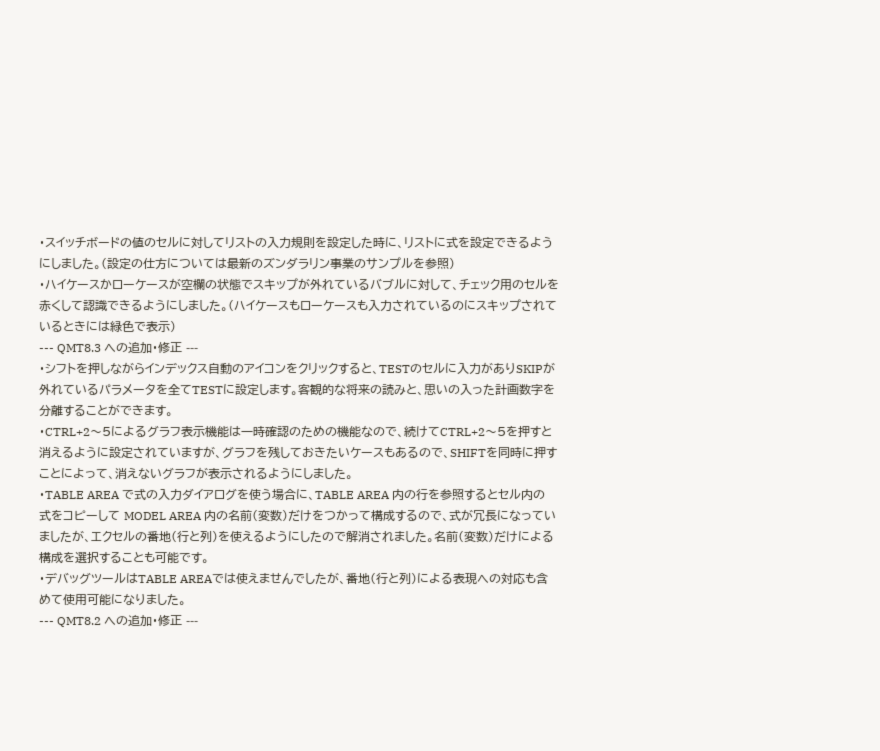・スイッチボードの値のセルに対してリストの入力規則を設定した時に、リストに式を設定できるようにしました。(設定の仕方については最新のズンダラリン事業のサンプルを参照)
・ハイケースかローケースが空欄の状態でスキップが外れているバブルに対して、チェック用のセルを赤くして認識できるようにしました。(ハイケースもローケースも入力されているのにスキップされているときには緑色で表示)
--- QMT8.3 への追加・修正 ---
・シフトを押しながらインデックス自動のアイコンをクリックすると、TESTのセルに入力がありSKIPが外れているパラメータを全てTESTに設定します。客観的な将来の読みと、思いの入った計画数字を分離することができます。
・CTRL+2〜5によるグラフ表示機能は一時確認のための機能なので、続けてCTRL+2〜5を押すと消えるように設定されていますが、グラフを残しておきたいケースもあるので、SHIFTを同時に押すことによって、消えないグラフが表示されるようにしました。
・TABLE AREA で式の入力ダイアログを使う場合に、TABLE AREA 内の行を参照するとセル内の式をコピーして MODEL AREA 内の名前(変数)だけをつかって構成するので、式が冗長になっていましたが、エクセルの番地(行と列)を使えるようにしたので解消されました。名前(変数)だけによる構成を選択することも可能です。
・デバッグツールはTABLE AREAでは使えませんでしたが、番地(行と列)による表現への対応も含めて使用可能になりました。
--- QMT8.2 への追加・修正 ---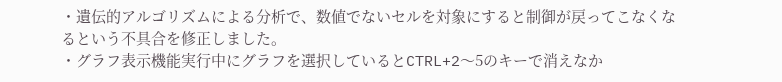・遺伝的アルゴリズムによる分析で、数値でないセルを対象にすると制御が戻ってこなくなるという不具合を修正しました。
・グラフ表示機能実行中にグラフを選択しているとCTRL+2〜5のキーで消えなか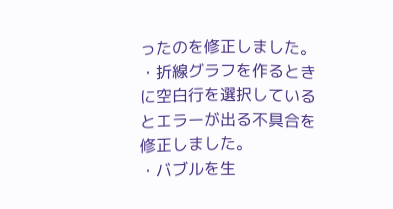ったのを修正しました。
・折線グラフを作るときに空白行を選択しているとエラーが出る不具合を修正しました。
・バブルを生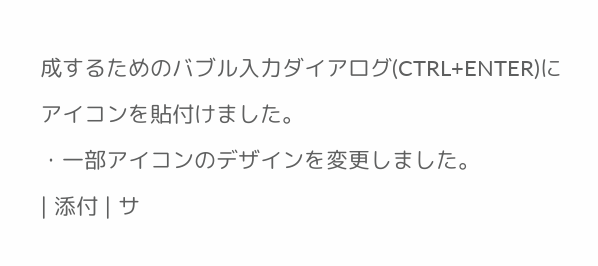成するためのバブル入力ダイアログ(CTRL+ENTER)にアイコンを貼付けました。
・一部アイコンのデザインを変更しました。
| 添付 | サ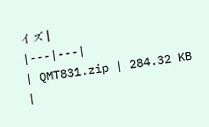イズ |
|---|---|
| QMT831.zip | 284.32 KB |